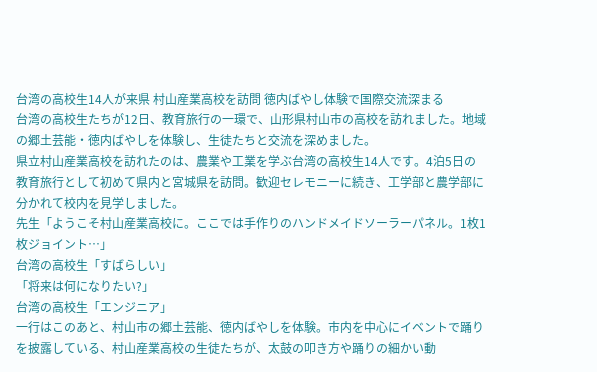台湾の高校生14人が来県 村山産業高校を訪問 徳内ばやし体験で国際交流深まる
台湾の高校生たちが12日、教育旅行の一環で、山形県村山市の高校を訪れました。地域の郷土芸能・徳内ばやしを体験し、生徒たちと交流を深めました。
県立村山産業高校を訪れたのは、農業や工業を学ぶ台湾の高校生14人です。4泊5日の教育旅行として初めて県内と宮城県を訪問。歓迎セレモニーに続き、工学部と農学部に分かれて校内を見学しました。
先生「ようこそ村山産業高校に。ここでは手作りのハンドメイドソーラーパネル。1枚1枚ジョイント…」
台湾の高校生「すばらしい」
「将来は何になりたい?」
台湾の高校生「エンジニア」
一行はこのあと、村山市の郷土芸能、徳内ばやしを体験。市内を中心にイベントで踊りを披露している、村山産業高校の生徒たちが、太鼓の叩き方や踊りの細かい動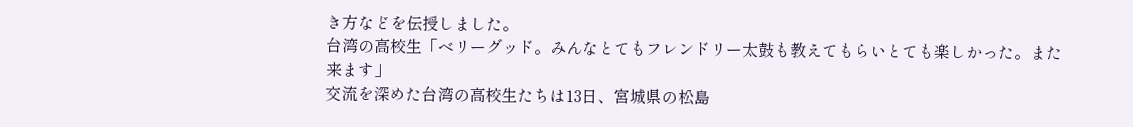き方などを伝授しました。
台湾の高校生「ベリーグッド。みんなとてもフレンドリー太鼓も教えてもらいとても楽しかった。また来ます」
交流を深めた台湾の高校生たちは13日、宮城県の松島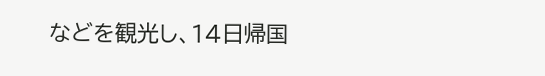などを観光し、14日帰国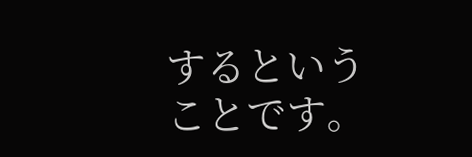するということです。